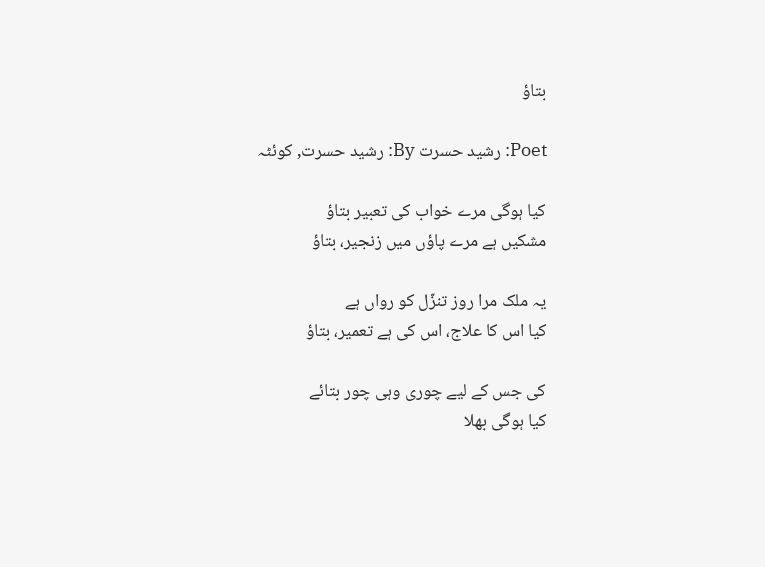بتاؤ

Poet: رشید حسرت By: رشید حسرت, کوئٹہ

کیا ہوگی مرے خواب کی تعبیر بتاؤ
مشکیں ہے مرے پاؤں میں زنجیر، بتاؤ

یہ ملک مرا روز تنزّل کو رواں ہے
کیا اس کا علاج، اس کی ہے تعمیر، بتاؤ

کی جس کے لیے چوری وہی چور بتائے
کیا ہوگی بھلا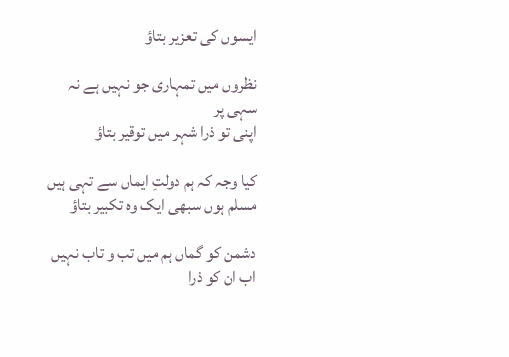ایسوں کی تعزیر بتاؤ

نظروں میں تمہاری جو نہیں ہے نہ سہی پر
اپنی تو ذرا شہر میں توقیر بتاؤ

کیا وجہ کہ ہم دولتِ ایماں سے تہی ہیں
مسلم ہوں سبھی ایک وہ تکبیر بتاؤ

دشمن کو گماں ہم میں تب و تاب نہیں
اب ان کو ذرا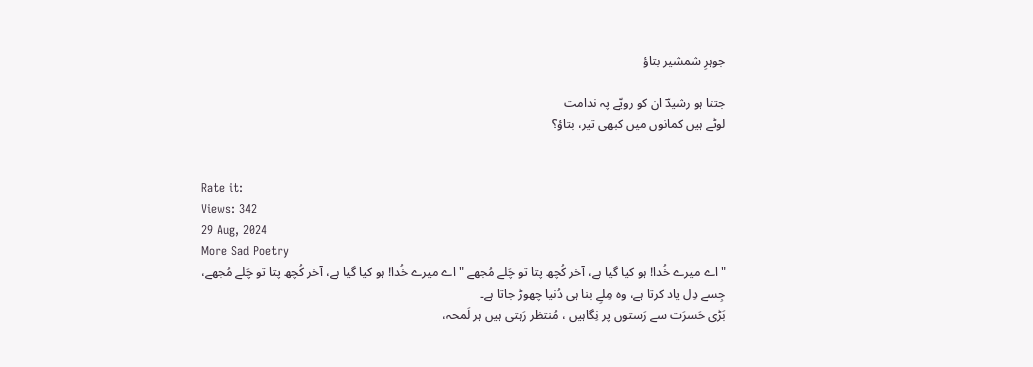جوہرِ شمشیر بتاؤ

جتنا ہو رشیدؔ ان کو رویّے پہ ندامت
لوٹے ہیں کمانوں میں کبھی تیر، بتاؤ؟


Rate it:
Views: 342
29 Aug, 2024
More Sad Poetry
" اے میرے خُدا! ہو کیا گیا ہے، آخر کُچھ پتا تو چَلے مُجھے " اے میرے خُدا! ہو کیا گیا ہے، آخر کُچھ پتا تو چَلے مُجھے،
جِسے دِل یاد کرتا ہے، وہ مِلےِ بنا ہی دُنیا چھوڑ جاتا ہے۔
بَڑی حَسرَت سے رَستوں پر نِگاہیں ، مُنتظر رَہتی ہیں ہر لَمحہ،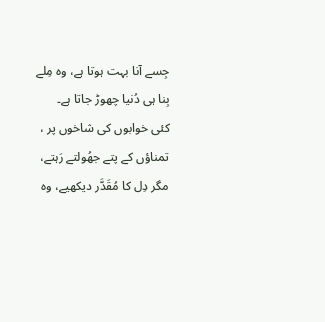جِسے آنا بہت ہوتا ہے، وہ مِلے بِنا ہی دُنیا چھوڑ جاتا ہے۔
کئی خوابوں کی شاخوں پر ، تمناؤں کے پتے جھُولتے رَہتے،
مگر دِل کا مُقَدَّر دیکھیے، وہ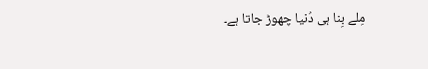مِلے بِنا ہی دُنیا چھوڑ جاتا ہے۔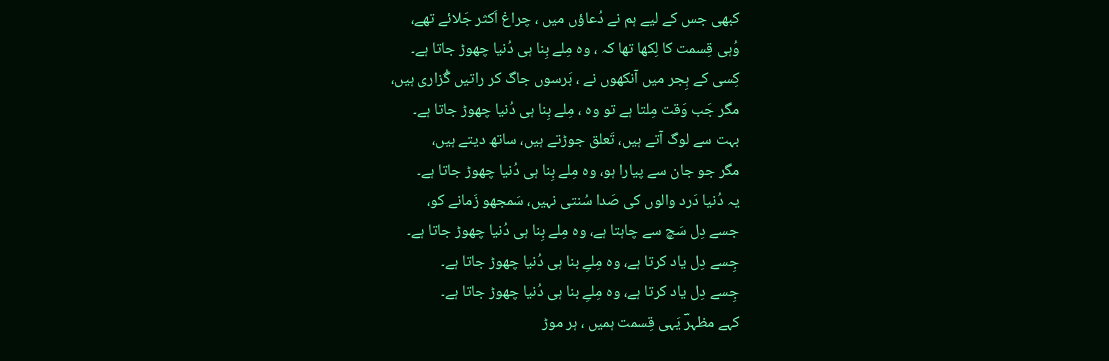کبھی جس کے لیے ہم نے دُعاؤں میں ، چراغ اَکثر جَلائے تھے،
وُہی قِسمت کا لِکھا تھا کہ ، وہ مِلے بِنا ہی دُنیا چھوڑ جاتا ہے۔
کِسی کے ہِجر میں آنکھوں نے ، بَرسوں جاگ کر راتیں گُزاری ہیں،
مگر جَب وَقت مِلتا ہے تو وہ ، مِلے بِنا ہی دُنیا چھوڑ جاتا ہے۔
بہت سے لوگ آتے ہیں، تَعلق جوڑتے ہیں، ساتھ دیتے ہیں،
مگر جو جان سے پیارا ہو، وہ مِلے بِنا ہی دُنیا چھوڑ جاتا ہے۔
یہ دُنیا دَرد والوں کی صَدا سُنتی نہیں، سَمجھو زَمانے کو،
جسے دِل سَچ سے چاہتا ہے، وہ مِلے بِنا ہی دُنیا چھوڑ جاتا ہے۔
جِسے دِل یاد کرتا ہے، وہ مِلےِ بنا ہی دُنیا چھوڑ جاتا ہے۔
جِسے دِل یاد کرتا ہے، وہ مِلےِ بنا ہی دُنیا چھوڑ جاتا ہے۔
کہے مظہرؔ یَہی قِسمت ہمیں ، ہر موڑ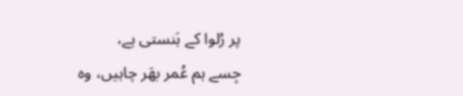پر رُلوا کے ہَنستی ہے،
جِسے ہم عُمر بھَر چاہیں، وہ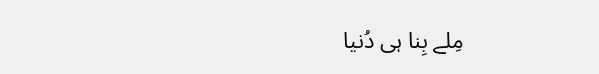مِلے بِنا ہی دُنیا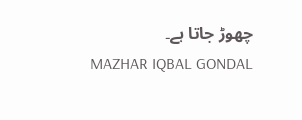چھوڑ جاتا ہے۔
MAZHAR IQBAL GONDAL